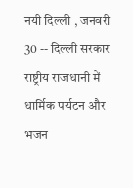नयी दिल्ली , जनवरी 30 -- दिल्ली सरकार राष्ट्रीय राजधानी में धार्मिक पर्यटन और भजन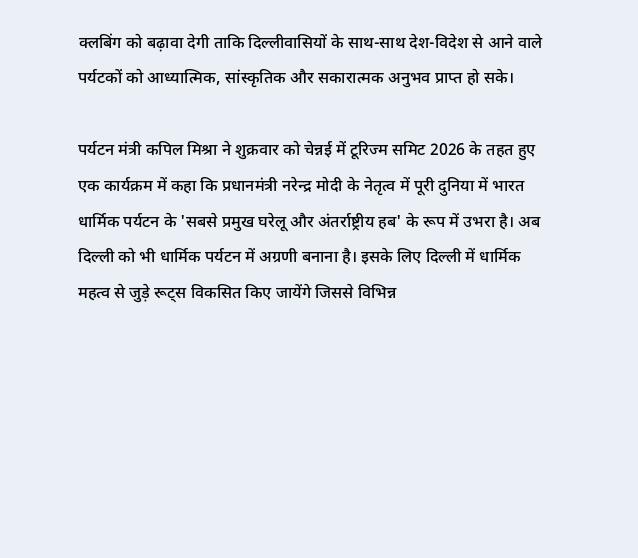क्लबिंग को बढ़ावा देगी ताकि दिल्लीवासियों के साथ-साथ देश-विदेश से आने वाले पर्यटकों को आध्यात्मिक, सांस्कृतिक और सकारात्मक अनुभव प्राप्त हो सके।

पर्यटन मंत्री कपिल मिश्रा ने शुक्रवार को चेन्नई में टूरिज्म समिट 2026 के तहत हुए एक कार्यक्रम में कहा कि प्रधानमंत्री नरेन्द्र मोदी के नेतृत्व में पूरी दुनिया में भारत धार्मिक पर्यटन के 'सबसे प्रमुख घरेलू और अंतर्राष्ट्रीय हब' के रूप में उभरा है। अब दिल्ली को भी धार्मिक पर्यटन में अग्रणी बनाना है। इसके लिए दिल्ली में धार्मिक महत्व से जुड़े रूट्स विकसित किए जायेंगे जिससे विभिन्न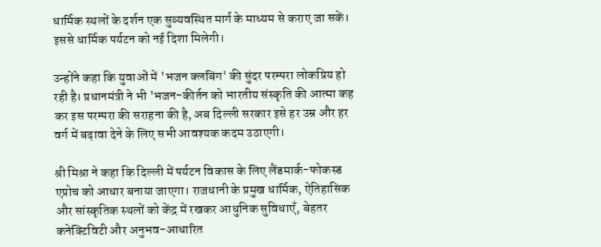धार्मिक स्थलों के दर्शन एक सुव्यवस्थित मार्ग के माध्यम से कराए जा सकें। इससे धार्मिक पर्यटन को नई दिशा मिलेगी।

उन्होंने कहा कि युवाओं में 'भजन क्लबिंग' की सुंदर परम्परा लोकप्रिय हो रही है। प्रधानमंत्री ने भी 'भजन-कीर्तन को भारतीय संस्कृति की आत्मा कह कर इस परम्परा की सराहना की है, अब दिल्ली सरकार इसे हर उम्र और हर वर्ग में बढ़ावा देने के लिए सभी आवश्यक कदम उठाएगी।

श्री मिश्रा ने कहा कि दिल्ली में पर्यटन विकास के लिए लैंडमार्क-फोकस्ड एप्रोच को आधार बनाया जाएगा। राजधानी के प्रमुख धार्मिक, ऐतिहासिक और सांस्कृतिक स्थलों को केंद्र में रखकर आधुनिक सुविधाएँ, बेहतर कनेक्टिविटी और अनुभव-आधारित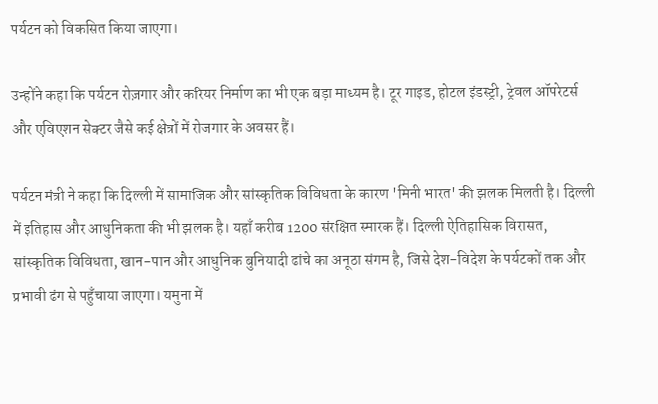पर्यटन को विकसित किया जाएगा।

उन्होंने कहा कि पर्यटन रोज़गार और करियर निर्माण का भी एक बड़ा माध्यम है। टूर गाइड, होटल इंडस्ट्री, ट्रेवल ऑपरेटर्स और एविएशन सेक्टर जैसे कई क्षेत्रों में रोजगार के अवसर हैं।

पर्यटन मंत्री ने कहा कि दिल्ली में सामाजिक और सांस्कृतिक विविधता के कारण 'मिनी भारत' की झलक मिलती है। दिल्ली में इतिहास और आधुनिकता की भी झलक है। यहाँ करीब 1200 संरक्षित स्मारक हैं। दिल्ली ऐतिहासिक विरासत, सांस्कृतिक विविधता, खान-पान और आधुनिक बुनियादी ढांचे का अनूठा संगम है, जिसे देश-विदेश के पर्यटकों तक और प्रभावी ढंग से पहुँचाया जाएगा। यमुना में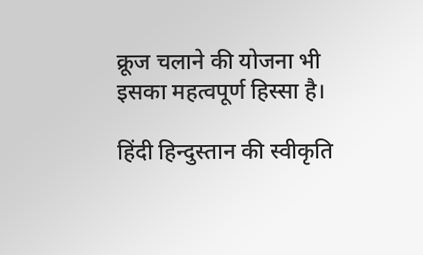क्रूज चलाने की योजना भी इसका महत्वपूर्ण हिस्सा है।

हिंदी हिन्दुस्तान की स्वीकृति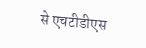से एचटीडीएस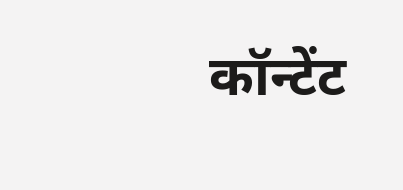कॉन्टेंट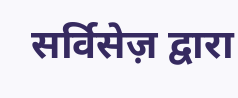सर्विसेज़ द्वारा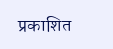प्रकाशित